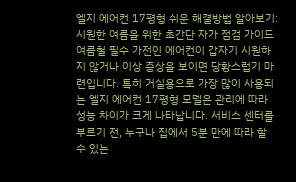엘지 에어컨 17평형 쉬운 해결방법 알아보기: 시원한 여름을 위한 초간단 자가 점검 가이드
여름철 필수 가전인 에어컨이 갑자기 시원하지 않거나 이상 증상을 보이면 당황스럽기 마련입니다. 특히 거실용으로 가장 많이 사용되는 엘지 에어컨 17평형 모델은 관리에 따라 성능 차이가 크게 나타납니다. 서비스 센터를 부르기 전, 누구나 집에서 5분 만에 따라 할 수 있는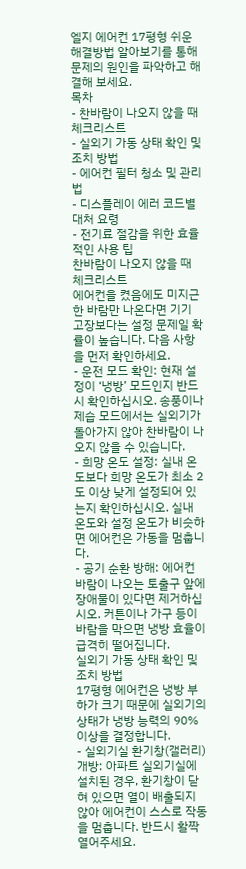엘지 에어컨 17평형 쉬운 해결방법 알아보기를 통해 문제의 원인을 파악하고 해결해 보세요.
목차
- 찬바람이 나오지 않을 때 체크리스트
- 실외기 가동 상태 확인 및 조치 방법
- 에어컨 필터 청소 및 관리법
- 디스플레이 에러 코드별 대처 요령
- 전기료 절감을 위한 효율적인 사용 팁
찬바람이 나오지 않을 때 체크리스트
에어컨을 켰음에도 미지근한 바람만 나온다면 기기 고장보다는 설정 문제일 확률이 높습니다. 다음 사항을 먼저 확인하세요.
- 운전 모드 확인: 현재 설정이 ‘냉방’ 모드인지 반드시 확인하십시오. 송풍이나 제습 모드에서는 실외기가 돌아가지 않아 찬바람이 나오지 않을 수 있습니다.
- 희망 온도 설정: 실내 온도보다 희망 온도가 최소 2도 이상 낮게 설정되어 있는지 확인하십시오. 실내 온도와 설정 온도가 비슷하면 에어컨은 가동을 멈춥니다.
- 공기 순환 방해: 에어컨 바람이 나오는 토출구 앞에 장애물이 있다면 제거하십시오. 커튼이나 가구 등이 바람을 막으면 냉방 효율이 급격히 떨어집니다.
실외기 가동 상태 확인 및 조치 방법
17평형 에어컨은 냉방 부하가 크기 때문에 실외기의 상태가 냉방 능력의 90% 이상을 결정합니다.
- 실외기실 환기창(갤러리) 개방: 아파트 실외기실에 설치된 경우, 환기창이 닫혀 있으면 열이 배출되지 않아 에어컨이 스스로 작동을 멈춥니다. 반드시 활짝 열어주세요.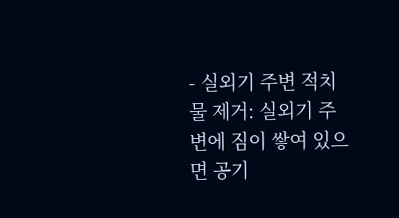- 실외기 주변 적치물 제거: 실외기 주변에 짐이 쌓여 있으면 공기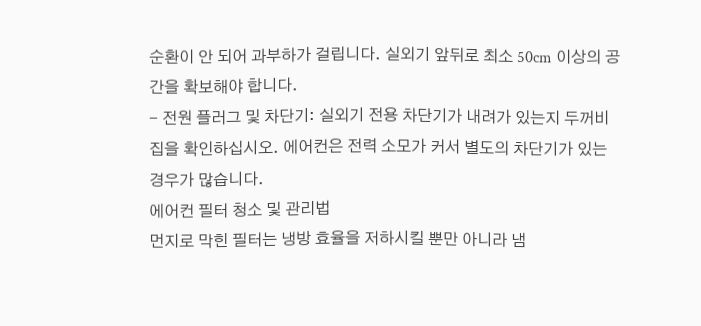순환이 안 되어 과부하가 걸립니다. 실외기 앞뒤로 최소 50cm 이상의 공간을 확보해야 합니다.
- 전원 플러그 및 차단기: 실외기 전용 차단기가 내려가 있는지 두꺼비집을 확인하십시오. 에어컨은 전력 소모가 커서 별도의 차단기가 있는 경우가 많습니다.
에어컨 필터 청소 및 관리법
먼지로 막힌 필터는 냉방 효율을 저하시킬 뿐만 아니라 냄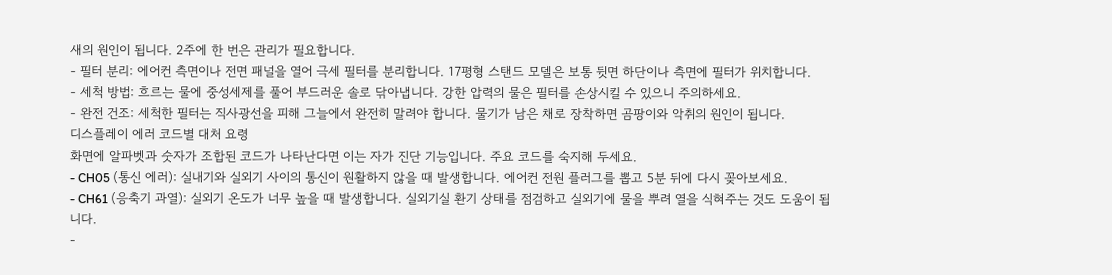새의 원인이 됩니다. 2주에 한 번은 관리가 필요합니다.
- 필터 분리: 에어컨 측면이나 전면 패널을 열어 극세 필터를 분리합니다. 17평형 스탠드 모델은 보통 뒷면 하단이나 측면에 필터가 위치합니다.
- 세척 방법: 흐르는 물에 중성세제를 풀어 부드러운 솔로 닦아냅니다. 강한 압력의 물은 필터를 손상시킬 수 있으니 주의하세요.
- 완전 건조: 세척한 필터는 직사광선을 피해 그늘에서 완전히 말려야 합니다. 물기가 남은 채로 장착하면 곰팡이와 악취의 원인이 됩니다.
디스플레이 에러 코드별 대처 요령
화면에 알파벳과 숫자가 조합된 코드가 나타난다면 이는 자가 진단 기능입니다. 주요 코드를 숙지해 두세요.
- CH05 (통신 에러): 실내기와 실외기 사이의 통신이 원활하지 않을 때 발생합니다. 에어컨 전원 플러그를 뽑고 5분 뒤에 다시 꽂아보세요.
- CH61 (응축기 과열): 실외기 온도가 너무 높을 때 발생합니다. 실외기실 환기 상태를 점검하고 실외기에 물을 뿌려 열을 식혀주는 것도 도움이 됩니다.
-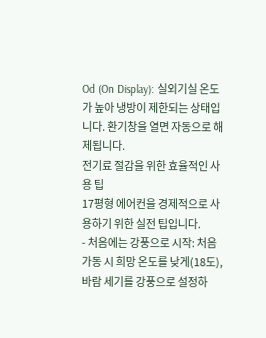Od (On Display): 실외기실 온도가 높아 냉방이 제한되는 상태입니다. 환기창을 열면 자동으로 해제됩니다.
전기료 절감을 위한 효율적인 사용 팁
17평형 에어컨을 경제적으로 사용하기 위한 실전 팁입니다.
- 처음에는 강풍으로 시작: 처음 가동 시 희망 온도를 낮게(18도), 바람 세기를 강풍으로 설정하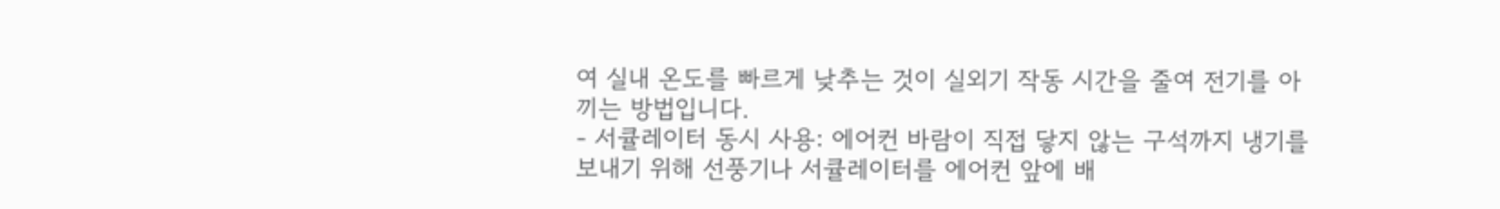여 실내 온도를 빠르게 낮추는 것이 실외기 작동 시간을 줄여 전기를 아끼는 방법입니다.
- 서큘레이터 동시 사용: 에어컨 바람이 직접 닿지 않는 구석까지 냉기를 보내기 위해 선풍기나 서큘레이터를 에어컨 앞에 배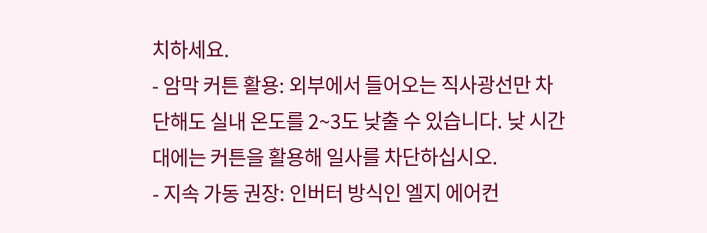치하세요.
- 암막 커튼 활용: 외부에서 들어오는 직사광선만 차단해도 실내 온도를 2~3도 낮출 수 있습니다. 낮 시간대에는 커튼을 활용해 일사를 차단하십시오.
- 지속 가동 권장: 인버터 방식인 엘지 에어컨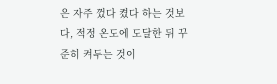은 자주 껐다 켰다 하는 것보다, 적정 온도에 도달한 뒤 꾸준히 켜두는 것이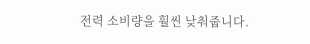전력 소비량을 훨씬 낮춰줍니다.